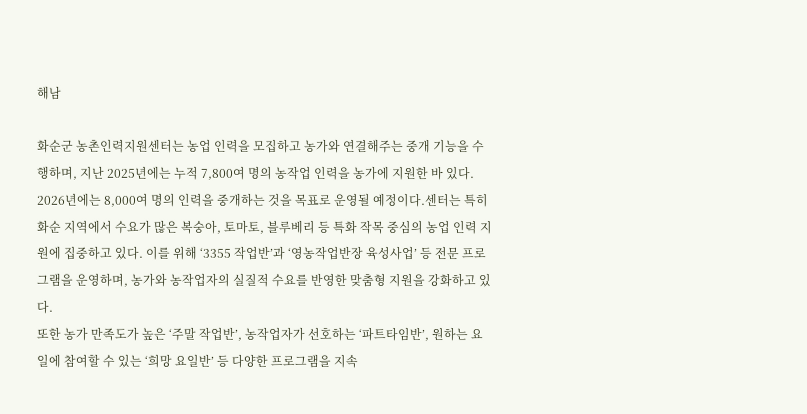해남

화순군 농촌인력지원센터는 농업 인력을 모집하고 농가와 연결해주는 중개 기능을 수행하며, 지난 2025년에는 누적 7,800여 명의 농작업 인력을 농가에 지원한 바 있다. 2026년에는 8,000여 명의 인력을 중개하는 것을 목표로 운영될 예정이다.센터는 특히 화순 지역에서 수요가 많은 복숭아, 토마토, 블루베리 등 특화 작목 중심의 농업 인력 지원에 집중하고 있다. 이를 위해 ‘3355 작업반’과 ‘영농작업반장 육성사업’ 등 전문 프로그램을 운영하며, 농가와 농작업자의 실질적 수요를 반영한 맞춤형 지원을 강화하고 있다.
또한 농가 만족도가 높은 ‘주말 작업반’, 농작업자가 선호하는 ‘파트타임반’, 원하는 요일에 참여할 수 있는 ‘희망 요일반’ 등 다양한 프로그램을 지속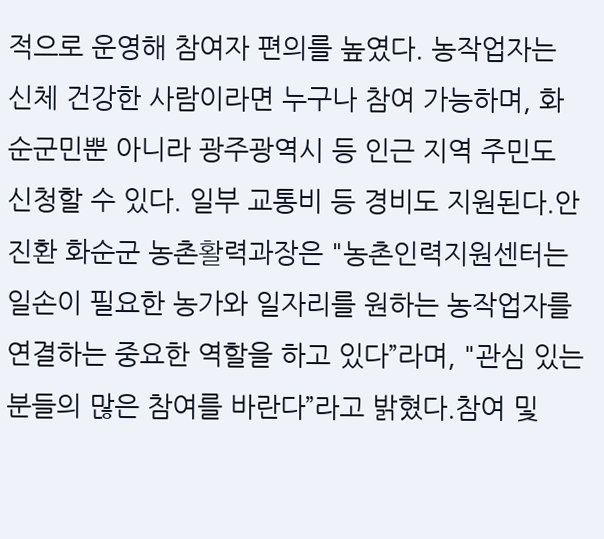적으로 운영해 참여자 편의를 높였다. 농작업자는 신체 건강한 사람이라면 누구나 참여 가능하며, 화순군민뿐 아니라 광주광역시 등 인근 지역 주민도 신청할 수 있다. 일부 교통비 등 경비도 지원된다.안진환 화순군 농촌활력과장은 "농촌인력지원센터는 일손이 필요한 농가와 일자리를 원하는 농작업자를 연결하는 중요한 역할을 하고 있다”라며, "관심 있는 분들의 많은 참여를 바란다”라고 밝혔다.참여 및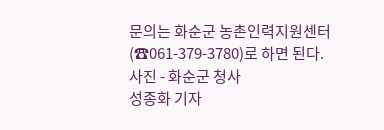문의는 화순군 농촌인력지원센터(☎061-379-3780)로 하면 된다.
사진 - 화순군 청사
성종화 기자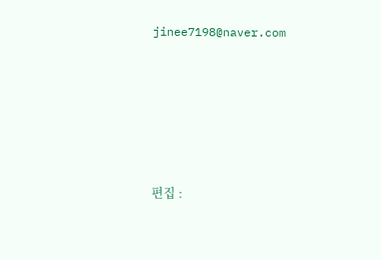jinee7198@naver.com






편집 :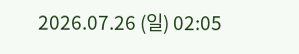2026.07.26 (일) 02:05